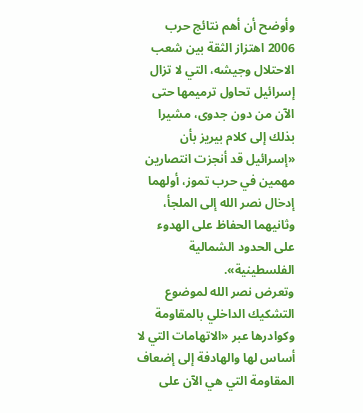وأوضح أن أهم نتائج حرب 2006 اهتزاز الثقة بين شعب الاحتلال وجيشه، التي لا تزال إسرائيل تحاول ترميمها حتى الآن من دون جدوى، مشيرا بذلك إلى كلام بيريز بأن «إسرائيل قد أنجزت انتصارين مهمين في حرب تموز، أولهما إدخال نصر الله إلى الملجأ، وثانيهما الحفاظ على الهدوء على الحدود الشمالية الفلسطينية».
وتعرض نصر الله لموضوع التشكيك الداخلي بالمقاومة وكوادرها عبر «الاتهامات التي لا أساس لها والهادفة إلى إضعاف المقاومة التي هي الآن على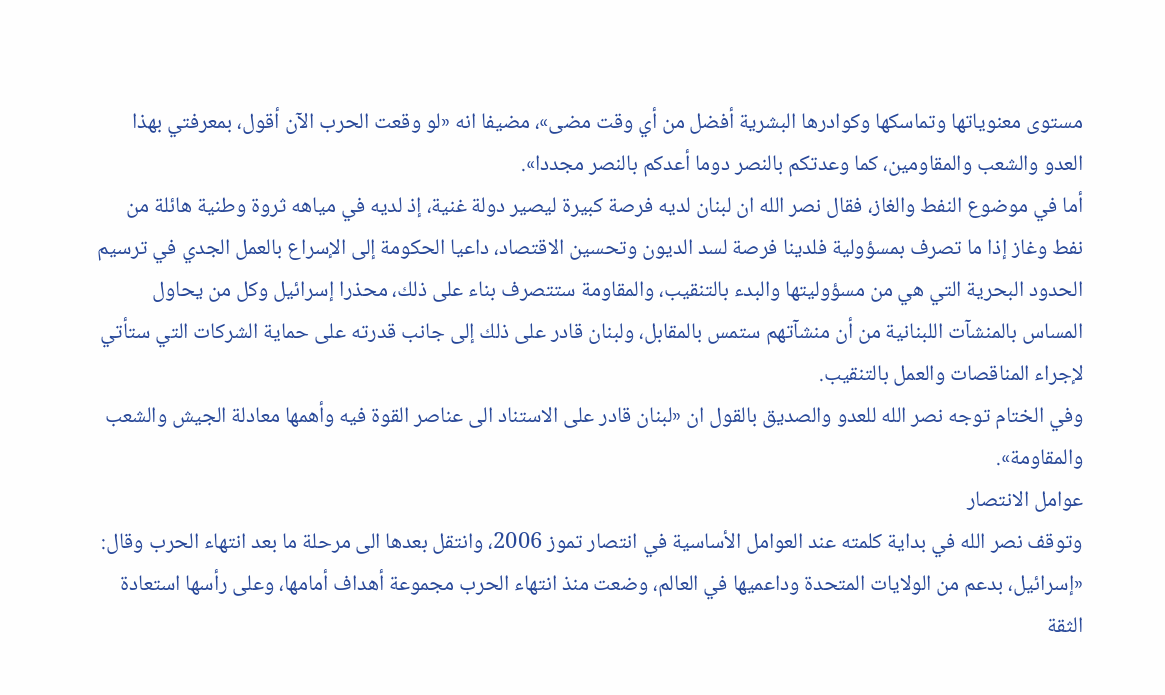مستوى معنوياتها وتماسكها وكوادرها البشرية أفضل من أي وقت مضى»، مضيفا انه «لو وقعت الحرب الآن أقول، بمعرفتي بهذا العدو والشعب والمقاومين، كما وعدتكم بالنصر دوما أعدكم بالنصر مجددا».
أما في موضوع النفط والغاز، فقال نصر الله ان لبنان لديه فرصة كبيرة ليصير دولة غنية، إذ لديه في مياهه ثروة وطنية هائلة من نفط وغاز إذا ما تصرف بمسؤولية فلدينا فرصة لسد الديون وتحسين الاقتصاد، داعيا الحكومة إلى الإسراع بالعمل الجدي في ترسيم الحدود البحرية التي هي من مسؤوليتها والبدء بالتنقيب، والمقاومة ستتصرف بناء على ذلك، محذرا إسرائيل وكل من يحاول المساس بالمنشآت اللبنانية من أن منشآتهم ستمس بالمقابل، ولبنان قادر على ذلك إلى جانب قدرته على حماية الشركات التي ستأتي لإجراء المناقصات والعمل بالتنقيب.
وفي الختام توجه نصر الله للعدو والصديق بالقول ان «لبنان قادر على الاستناد الى عناصر القوة فيه وأهمها معادلة الجيش والشعب والمقاومة».
عوامل الانتصار
وتوقف نصر الله في بداية كلمته عند العوامل الأساسية في انتصار تموز 2006، وانتقل بعدها الى مرحلة ما بعد انتهاء الحرب وقال: «إسرائيل، بدعم من الولايات المتحدة وداعميها في العالم، وضعت منذ انتهاء الحرب مجموعة أهداف أمامها، وعلى رأسها استعادة الثقة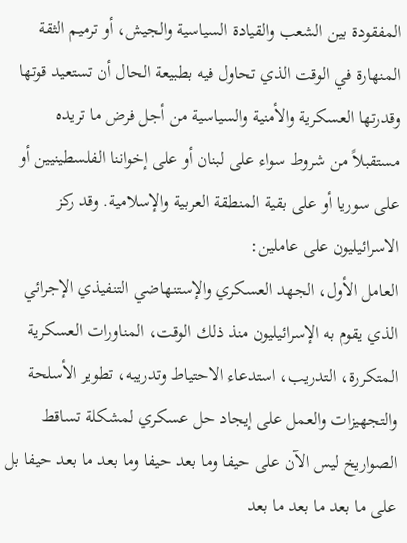المفقودة بين الشعب والقيادة السياسية والجيش، أو ترميم الثقة المنهارة في الوقت الذي تحاول فيه بطبيعة الحال أن تستعيد قوتها وقدرتها العسكرية والأمنية والسياسية من أجل فرض ما تريده مستقبلاً من شروط سواء على لبنان أو على إخواننا الفلسطينيين أو على سوريا أو على بقية المنطقة العربية والإسلامية. وقد ركز الاسرائيليون على عاملين:
العامل الأول، الجهد العسكري والإستنهاضي التنفيذي الإجرائي الذي يقوم به الإسرائيليون منذ ذلك الوقت، المناورات العسكرية المتكررة، التدريب، استدعاء الاحتياط وتدريبه، تطوير الأسلحة والتجهيزات والعمل على إيجاد حل عسكري لمشكلة تساقط الصواريخ ليس الآن على حيفا وما بعد حيفا وما بعد ما بعد حيفا بل على ما بعد ما بعد ما بعد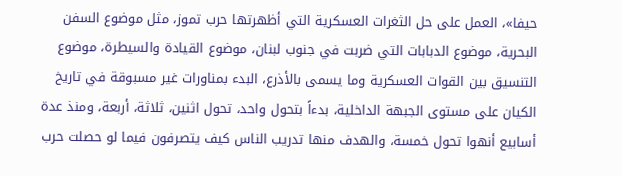حيفا»، العمل على حل الثغرات العسكرية التي أظهرتها حرب تموز، مثل موضوع السفن البحرية، موضوع الدبابات التي ضربت في جنوب لبنان، موضوع القيادة والسيطرة، موضوع التنسيق بين القوات العسكرية وما يسمى بالأذرع، البدء بمناورات غير مسبوقة في تاريخ الكيان على مستوى الجبهة الداخلية، بدءاً بتحول واحد، تحول اثنين، ثلاثة، أربعة، ومنذ عدة أسابيع أنهوا تحول خمسة، والهدف منها تدريب الناس كيف يتصرفون فيما لو حصلت حرب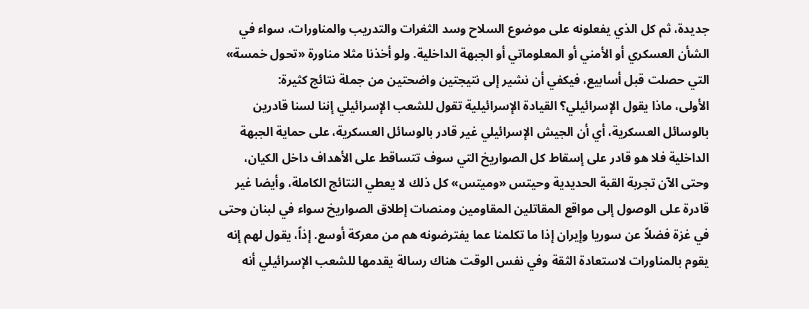جديدة، ثم كل الذي يفعلونه على موضوع السلاح وسد الثغرات والتدريب والمناورات، سواء في الشأن العسكري أو الأمني أو المعلوماتي أو الجبهة الداخلية. ولو أخذنا مثلا مناورة «تحول خمسة» التي حصلت قبل أسابيع، فيكفي أن نشير إلى نتيجتين واضحتين من جملة نتائج كثيرة:
الأولى، ماذا يقول الإسرائيلي؟ القيادة الإسرائيلية تقول للشعب الإسرائيلي إننا لسنا قادرين بالوسائل العسكرية، أي أن الجيش الإسرائيلي غير قادر بالوسائل العسكرية، على حماية الجبهة الداخلية فلا هو قادر على إسقاط كل الصواريخ التي سوف تتساقط على الأهداف داخل الكيان، وحتى الآن تجربة القبة الحديدية وحيتس «وميتس» كل ذلك لا يعطي النتائج الكاملة، وأيضا غير قادرة على الوصول إلى مواقع المقاتلين المقاومين ومنصات إطلاق الصواريخ سواء في لبنان وحتى في غزة فضلاً عن سوريا وإيران إذا ما تكلمنا عما يفترضونه هم من معركة أوسع. إذاً، يقول لهم إنه يقوم بالمناورات لاستعادة الثقة وفي نفس الوقت هناك رسالة يقدمها للشعب الإسرائيلي أنه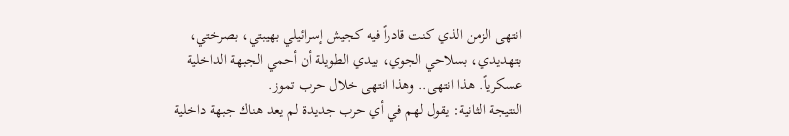انتهى الزمن الذي كنت قادراً فيه كجيش إسرائيلي بهيبتي، بصرختي، بتهديدي، بسلاحي الجوي، بيدي الطويلة أن أحمي الجبهة الداخلية عسكرياً. هذا انتهى.. وهذا انتهى خلال حرب تموز.
النتيجة الثانية: يقول لهم في أي حرب جديدة لم يعد هناك جبهة داخلية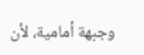وجبهة أمامية، لأن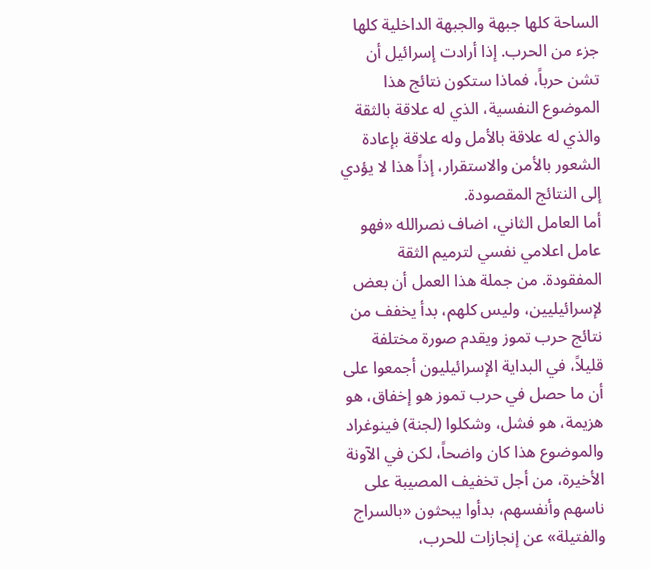الساحة كلها جبهة والجبهة الداخلية كلها جزء من الحرب. إذا أرادت إسرائيل أن تشن حرباً، فماذا ستكون نتائج هذا الموضوع النفسية، الذي له علاقة بالثقة والذي له علاقة بالأمل وله علاقة بإعادة الشعور بالأمن والاستقرار، إذاً هذا لا يؤدي إلى النتائج المقصودة.
أما العامل الثاني، اضاف نصرالله «فهو عامل اعلامي نفسي لترميم الثقة المفقودة. من جملة هذا العمل أن بعض لإسرائيليين، وليس كلهم، بدأ يخفف من نتائج حرب تموز ويقدم صورة مختلفة قليلاً، في البداية الإسرائيليون أجمعوا على أن ما حصل في حرب تموز هو إخفاق، هو هزيمة، هو فشل، وشكلوا (لجنة) فينوغراد والموضوع هذا كان واضحاً، لكن في الآونة الأخيرة، من أجل تخفيف المصيبة على ناسهم وأنفسهم، بدأوا يبحثون «بالسراج والفتيلة» عن إنجازات للحرب،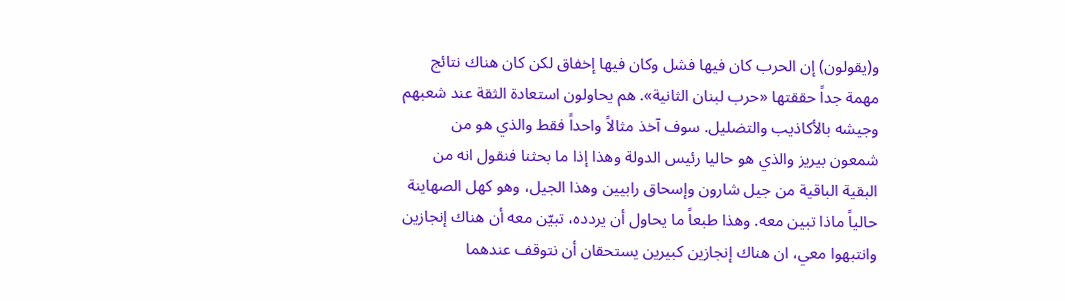و(يقولون) إن الحرب كان فيها فشل وكان فيها إخفاق لكن كان هناك نتائج مهمة جداً حققتها «حرب لبنان الثانية». هم يحاولون استعادة الثقة عند شعبهم وجيشه بالأكاذيب والتضليل. سوف آخذ مثالاً واحداً فقط والذي هو من شمعون بيريز والذي هو حاليا رئيس الدولة وهذا إذا ما بحثنا فنقول انه من البقية الباقية من جيل شارون وإسحاق رابيين وهذا الجيل، وهو كهل الصهاينة حالياً ماذا تبين معه. وهذا طبعاً ما يحاول أن يردده، تبيّن معه أن هناك إنجازين وانتبهوا معي، ان هناك إنجازين كبيرين يستحقان أن نتوقف عندهما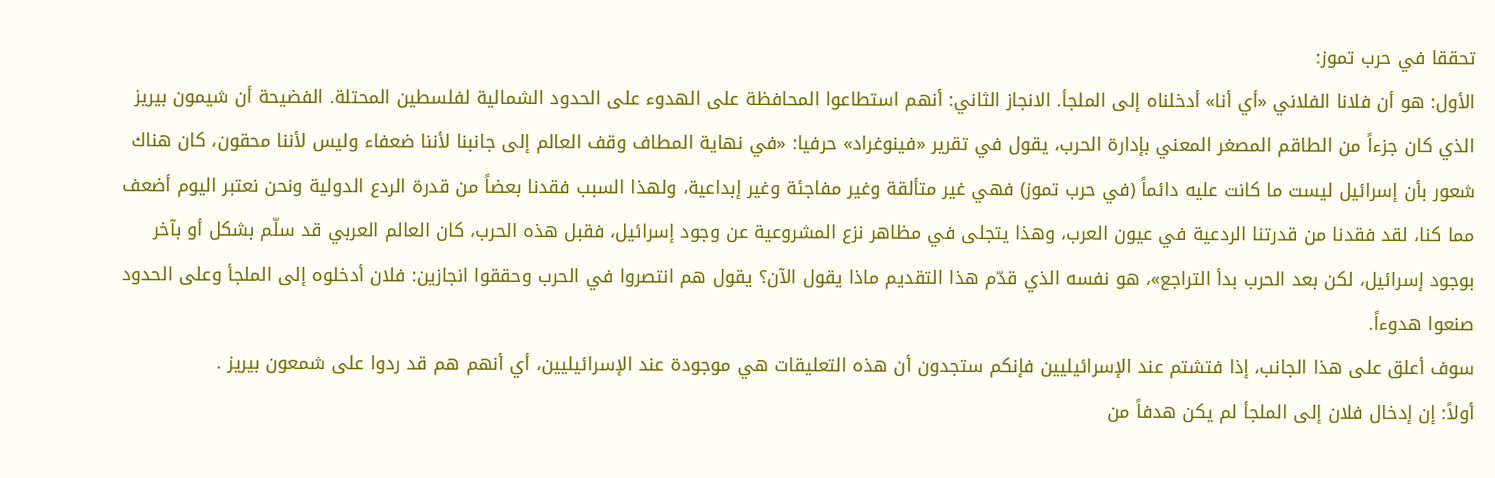تحققا في حرب تموز:
الأول: هو أن فلانا الفلاني «أي أنا» أدخلناه إلى الملجأ. الانجاز الثاني: أنهم استطاعوا المحافظة على الهدوء على الحدود الشمالية لفلسطين المحتلة. الفضيحة أن شيمون بيريز الذي كان جزءاً من الطاقم المصغر المعني بإدارة الحرب، يقول في تقرير «فينوغراد» حرفيا: «في نهاية المطاف وقف العالم إلى جانبنا لأننا ضعفاء وليس لأننا محقون، كان هناك شعور بأن إسرائيل ليست ما كانت عليه دائماً (في حرب تموز) فهي غير متألقة وغير مفاجئة وغير إبداعية، ولهذا السبب فقدنا بعضاً من قدرة الردع الدولية ونحن نعتبر اليوم أضعف مما كنا، لقد فقدنا من قدرتنا الردعية في عيون العرب، وهذا يتجلى في مظاهر نزع المشروعية عن وجود إسرائيل، فقبل هذه الحرب، كان العالم العربي قد سلّم بشكل أو بآخر بوجود إسرائيل، لكن بعد الحرب بدأ التراجع»، هو نفسه الذي قدّم هذا التقديم ماذا يقول الآن؟ يقول هم انتصروا في الحرب وحققوا انجازين: فلان أدخلوه إلى الملجأ وعلى الحدود صنعوا هدوءاً.
سوف أعلق على هذا الجانب، إذا فتشتم عند الإسرائيليين فإنكم ستجدون أن هذه التعليقات هي موجودة عند الإسرائيليين، أي أنهم هم قد ردوا على شمعون بيريز .
أولاً: إن إدخال فلان إلى الملجأ لم يكن هدفاً من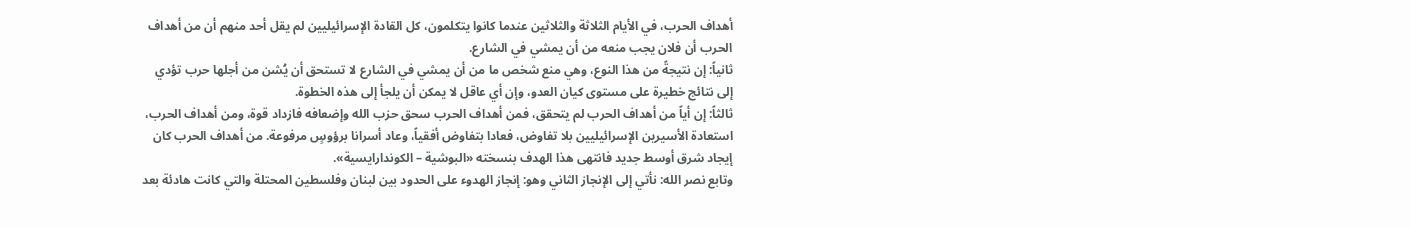أهداف الحرب، في الأيام الثلاثة والثلاثين عندما كانوا يتكلمون، كل القادة الإسرائيليين لم يقل أحد منهم أن من أهداف الحرب أن فلان يجب منعه من أن يمشي في الشارع.
ثانياً: إن نتيجةً من هذا النوع، وهي منع شخص ما من أن يمشي في الشارع لا تستحق أن يُشن من أجلها حرب تؤدي إلى نتائج خطيرة على مستوى كيان العدو، وإن أي عاقل لا يمكن أن يلجأ إلى هذه الخطوة.
ثالثاً: إن أياً من أهداف الحرب لم يتحقق، فمن أهداف الحرب سحق حزب الله وإضعافه فازداد قوة، ومن أهداف الحرب، استعادة الأسيرين الإسرائيليين بلا تفاوض، فعادا بتفاوض أفقياً، وعاد أسرانا برؤوسٍ مرفوعة. من أهداف الحرب كان إيجاد شرق أوسط جديد فانتهى هذا الهدف بنسخته «البوشية – الكوندارايسية».
وتابع نصر الله: نأتي إلى الإنجاز الثاني وهو: إنجاز الهدوء على الحدود بين لبنان وفلسطين المحتلة والتي كانت هادئة بعد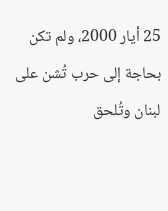25 أيار 2000، ولم تكن بحاجة إلى حرب تُشن على لبنان وتُلحق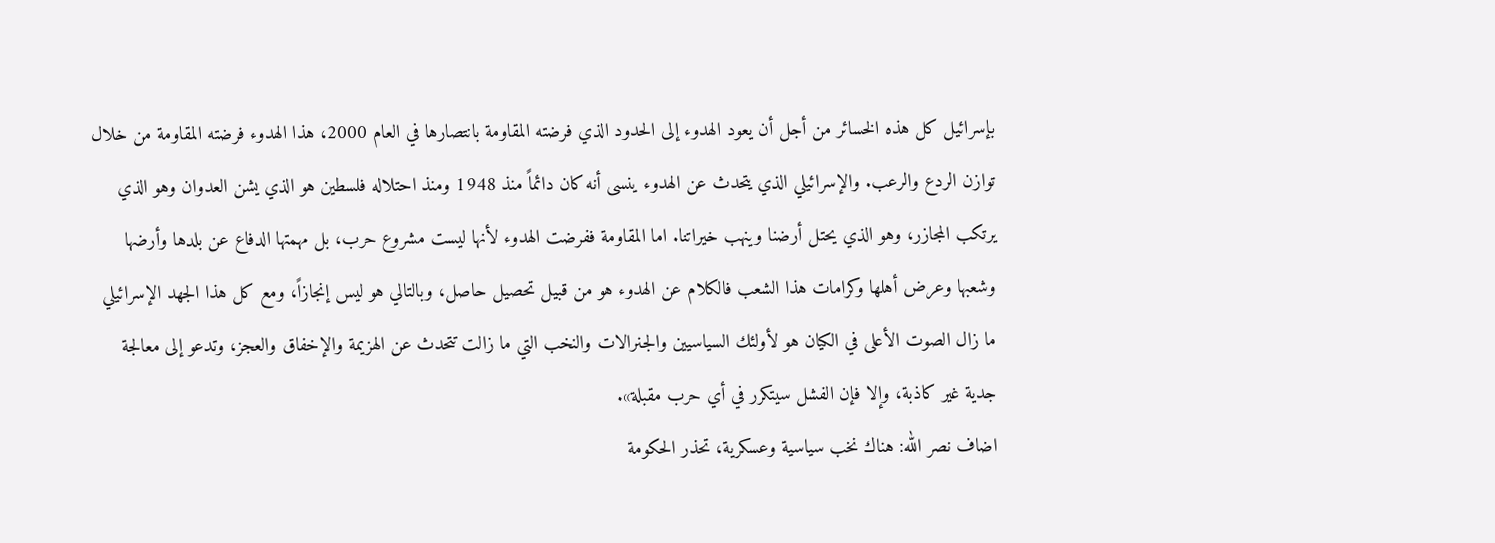بإسرائيل كل هذه الخسائر من أجل أن يعود الهدوء إلى الحدود الذي فرضته المقاومة بانتصارها في العام 2000، هذا الهدوء فرضته المقاومة من خلال توازن الردع والرعب. والإسرائيلي الذي يتحدث عن الهدوء ينسى أنه كان دائماً منذ 1948 ومنذ احتلاله فلسطين هو الذي يشن العدوان وهو الذي يرتكب المجازر، وهو الذي يحتل أرضنا وينهب خيراتنا. اما المقاومة ففرضت الهدوء لأنها ليست مشروع حرب، بل مهمتها الدفاع عن بلدها وأرضها وشعبها وعرض أهلها وكرامات هذا الشعب فالكلام عن الهدوء هو من قبيل تحصيل حاصل، وبالتالي هو ليس إنجازاً، ومع كل هذا الجهد الإسرائيلي ما زال الصوت الأعلى في الكيان هو لأولئك السياسيين والجنرالات والنخب التي ما زالت تتحدث عن الهزيمة والإخفاق والعجز، وتدعو إلى معالجة جدية غير كاذبة، وإلا فإن الفشل سيتكرر في أي حرب مقبلة».
اضاف نصر الله: هناك نخب سياسية وعسكرية، تحذر الحكومة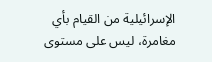الإسرائيلية من القيام بأي مغامرة، ليس على مستوى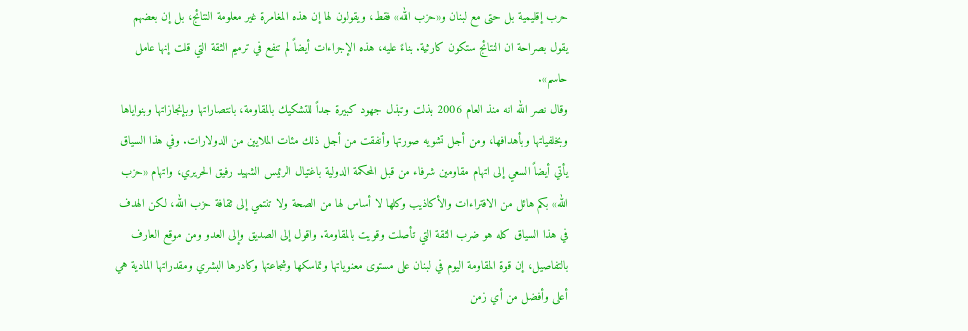حرب إقليمية بل حتى مع لبنان و«حزب الله» فقط، ويقولون لها إن هذه المغامرة غير معلومة النتائج، بل إن بعضهم يقول بصراحة ان النتائج ستكون كارثية. بناءً عليه، هذه الإجراءات أيضاً لم تنفع في ترميم الثقة التي قلت إنها عامل حاسم».
وقال نصر الله انه منذ العام 2006 بذلت وتبذل جهود كبيرة جداً للتشكيك بالمقاومة، بانتصاراتها وبإنجازاتها وبنواياها وبخلفياتها وبأهدافها، ومن أجل تشويه صورتها وأنفقت من أجل ذلك مئات الملايين من الدولارات. وفي هذا السياق يأتي أيضاً السعي إلى اتهام مقاومين شرفاء من قبل المحكمة الدولية باغتيال الرئيس الشهيد رفيق الحريري، واتهام «حزب الله» بكم هائل من الافتراءات والأكاذيب وكلها لا أساس لها من الصحة ولا تنتمي إلى ثقافة حزب الله، لكن الهدف في هذا السياق كله هو ضرب الثقة التي تأصلت وقويت بالمقاومة. واقول إلى الصديق وإلى العدو ومن موقع العارف بالتفاصيل، إن قوة المقاومة اليوم في لبنان على مستوى معنوياتها وتماسكها وشجاعتها وكادرها البشري ومقدراتها المادية هي أعلى وأفضل من أي زمن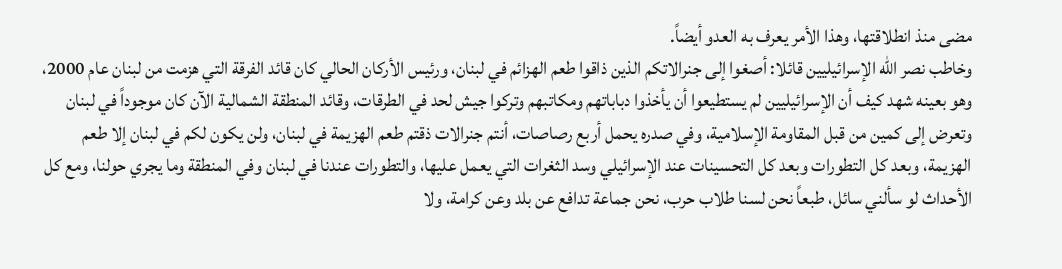مضى منذ انطلاقتها، وهذا الأمر يعرف به العدو أيضاً.
وخاطب نصر الله الإسرائيليين قائلا: أصغوا إلى جنرالاتكم الذين ذاقوا طعم الهزائم في لبنان، ورئيس الأركان الحالي كان قائد الفرقة التي هزمت من لبنان عام 2000، وهو بعينه شهد كيف أن الإسرائيليين لم يستطيعوا أن يأخذوا دباباتهم ومكاتبهم وتركوا جيش لحد في الطرقات، وقائد المنطقة الشمالية الآن كان موجوداً في لبنان وتعرض إلى كمين من قبل المقاومة الإسلامية، وفي صدره يحمل أربع رصاصات، أنتم جنرالات ذقتم طعم الهزيمة في لبنان، ولن يكون لكم في لبنان إلا طعم الهزيمة، وبعد كل التطورات وبعد كل التحسينات عند الإسرائيلي وسد الثغرات التي يعمل عليها، والتطورات عندنا في لبنان وفي المنطقة وما يجري حولنا، ومع كل الأحداث لو سألني سائل، طبعاً نحن لسنا طلاب حرب، نحن جماعة تدافع عن بلد وعن كرامة، ولا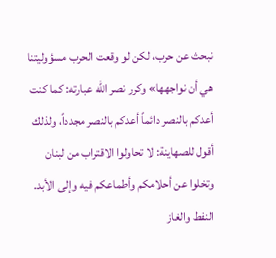نبحث عن حرب، لكن لو وقعت الحرب مسؤوليتنا هي أن نواجهها» وكرر نصر الله عبارته: كما كنت أعدكم بالنصر دائماً أعدكم بالنصر مجدداً، ولذلك أقول للصهاينة: لا تحاولوا الاقتراب من لبنان وتخلوا عن أحلامكم وأطماعكم فيه وإلى الأبد.
النفط والغاز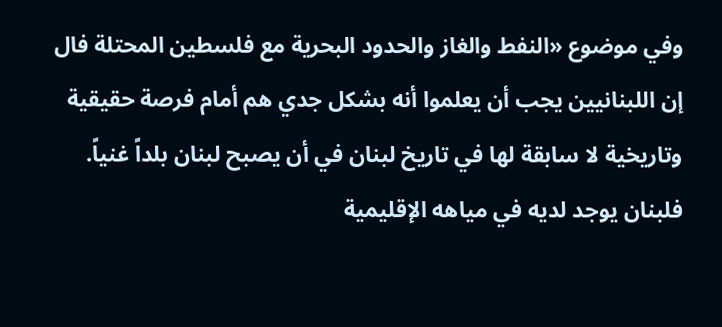وفي موضوع «النفط والغاز والحدود البحرية مع فلسطين المحتلة فال إن اللبنانيين يجب أن يعلموا أنه بشكل جدي هم أمام فرصة حقيقية وتاريخية لا سابقة لها في تاريخ لبنان في أن يصبح لبنان بلداً غنياً. فلبنان يوجد لديه في مياهه الإقليمية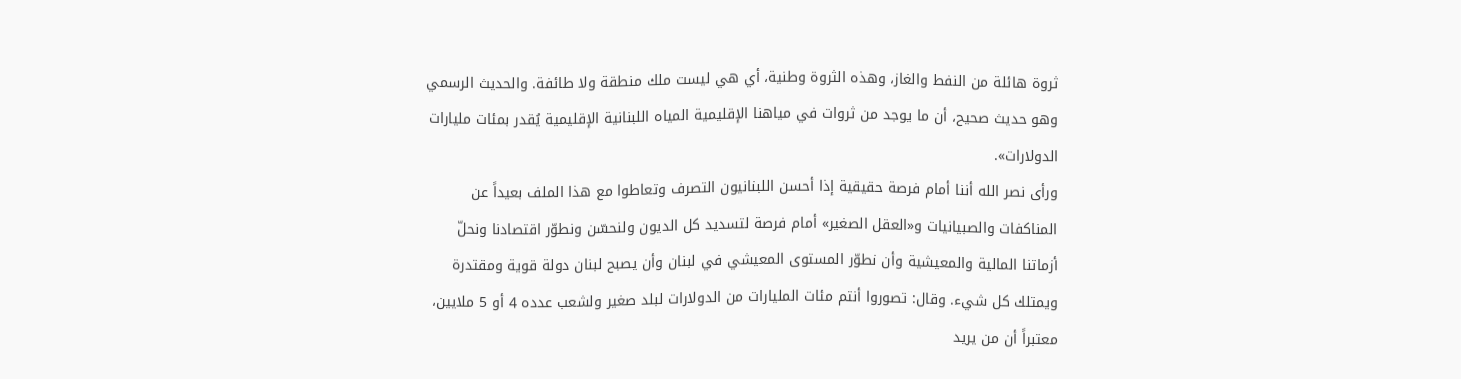ثروة هائلة من النفط والغاز، وهذه الثروة وطنية، أي هي ليست ملك منطقة ولا طائفة. والحديث الرسمي وهو حديث صحيح، أن ما يوجد من ثروات في مياهنا الإقليمية المياه اللبنانية الإقليمية يُقدر بمئات مليارات الدولارات».
ورأى نصر الله أننا أمام فرصة حقيقية إذا أحسن اللبنانيون التصرف وتعاطوا مع هذا الملف بعيداً عن المناكفات والصبيانيات و«العقل الصغير» أمام فرصة لتسديد كل الديون ولنحسّن ونطوّر اقتصادنا ونحلّ أزماتنا المالية والمعيشية وأن نطوّر المستوى المعيشي في لبنان وأن يصبح لبنان دولة قوية ومقتدرة ويمتلك كل شيء. وقال: تصوروا أنتم مئات المليارات من الدولارات لبلد صغير ولشعب عدده 4 أو 5 ملايين، معتبراً أن من يريد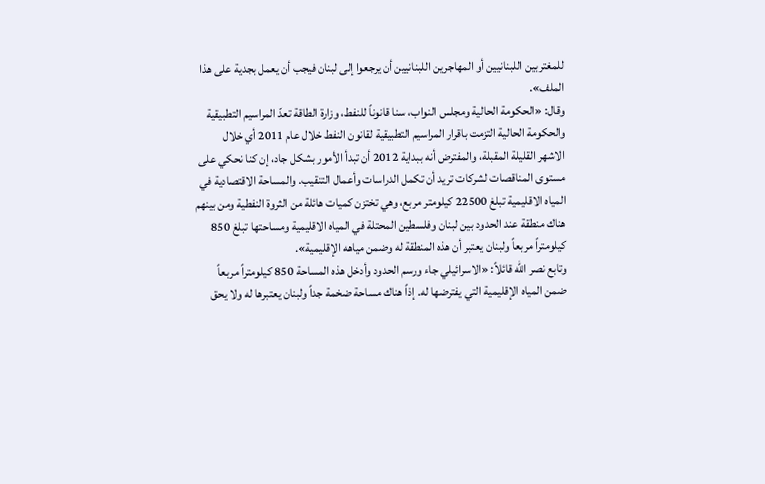للمغتربين اللبنانيين أو المهاجرين اللبنانيين أن يرجعوا إلى لبنان فيجب أن يعمل بجدية على هذا الملف».
وقال: «الحكومة الحالية ومجلس النواب، سنا قانوناً للنفط، وزارة الطاقة تعدّ المراسيم التطبيقية والحكومة الحالية التزمت باقرار المراسيم التطبيقية لقانون النفط خلال عام 2011 أي خلال الاشهر القليلة المقبلة، والمفترض أنه ببداية 2012 أن تبدأ الأمور بشكل جاد، إن كنا نحكي على مستوى المناقصات لشركات تريد أن تكمل الدراسات وأعمال التنقيب. والمساحة الاقتصادية في المياه الاقليمية تبلغ 22500 كيلومتر مربع، وهي تختزن كميات هائلة من الثروة النفطية ومن بينهم هناك منطقة عند الحدود بين لبنان وفلسطين المحتلة في المياه الاقليمية ومساحتها تبلغ 850 كيلومتراً مربعاً ولبنان يعتبر أن هذه المنطقة له وضمن مياهه الإقليمية».
وتابع نصر الله قائلاً: «الاسرائيلي جاء ورسم الحدود وأدخل هذه المساحة 850 كيلومتراً مربعاً ضمن المياه الإقليمية التي يفترضها له. إذاً هناك مساحة ضخمة جداً ولبنان يعتبرها له ولا يحق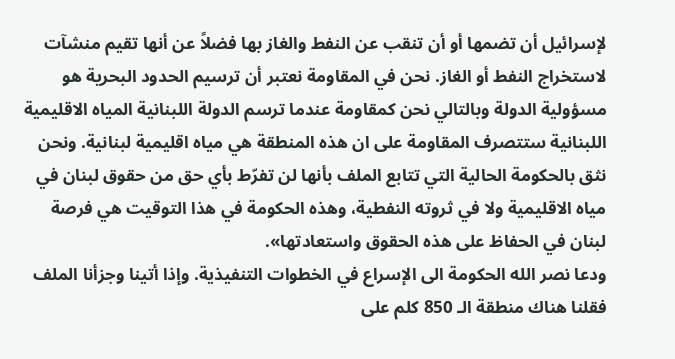لإسرائيل أن تضمها أو أن تنقب عن النفط والغاز بها فضلاً عن أنها تقيم منشآت لاستخراج النفط أو الغاز. نحن في المقاومة نعتبر أن ترسيم الحدود البحرية هو مسؤولية الدولة وبالتالي نحن كمقاومة عندما ترسم الدولة اللبنانية المياه الاقليمية اللبنانية ستتصرف المقاومة على ان هذه المنطقة هي مياه اقليمية لبنانية. ونحن نثق بالحكومة الحالية التي تتابع الملف بأنها لن تفرّط بأي حق من حقوق لبنان في مياه الاقليمية ولا في ثروته النفطية، وهذه الحكومة في هذا التوقيت هي فرصة لبنان في الحفاظ على هذه الحقوق واستعادتها».
ودعا نصر الله الحكومة الى الإسراع في الخطوات التنفيذية. وإذا أتينا وجزأنا الملف فقلنا هناك منطقة الـ 850 كلم على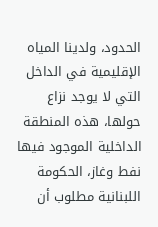الحدود، ولدينا المياه الإقليمية في الداخل التي لا يوجد نزاع حولها، هذه المنطقة الداخلية الموجود فيها نفط وغاز، الحكومة اللبنانية مطلوب أن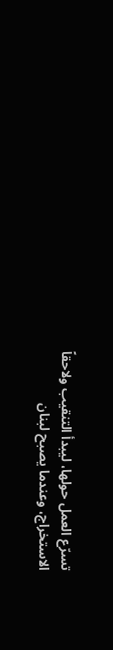تسرّع العمل حولها، ليبدأ التنقيب ولاحقاً الاستخراج، وعندما يصبح لبنان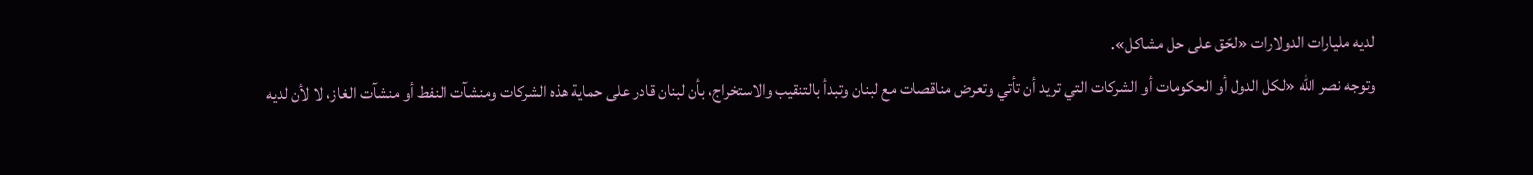لديه مليارات الدولارات «لحّق على حل مشاكل».
وتوجه نصر الله «لكل الدول أو الحكومات أو الشركات التي تريد أن تأتي وتعرض مناقصات مع لبنان وتبدأ بالتنقيب والاستخراج، بأن لبنان قادر على حماية هذه الشركات ومنشآت النفط أو منشآت الغاز، لا لأن لديه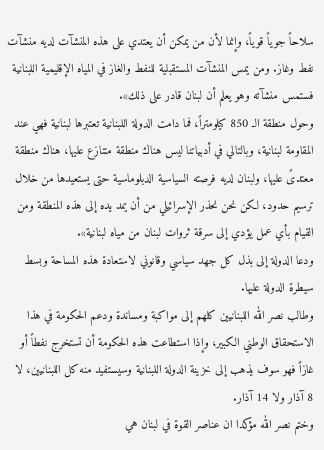سلاحاً جوياً قوياً، وإنما لأن من يمكن أن يعتدي على هذه المنشآت لديه منشآت نفط وغاز. ومن يمس المنشآت المستقبلية للنفط والغاز في المياه الإقليمية اللبنانية فستمس منشآته وهو يعلم أن لبنان قادر على ذلك».
وحول منطقة الـ 850 كيلومتراً، فما دامت الدولة اللبنانية تعتبرها لبنانية فهي عند المقاومة لبنانية، وبالتالي في أدبياتنا ليس هناك منطقة متنازع عليها، هناك منطقة معتدىً عليها، ولبنان لديه فرصته السياسية الدبلوماسية حتى يستعيدها من خلال ترسيم حدود، لكن نحن نحذر الإسرائيلي من أن يمد يده إلى هذه المنطقة ومن القيام بأي عمل يؤدي إلى سرقة ثروات لبنان من مياه لبنانية».
ودعا الدولة إلى بذل كل جهد سياسي وقانوني لاستعادة هذه المساحة وبسط سيطرة الدولة عليها.
وطالب نصر الله اللبنانيين كلهم إلى مواكبة ومساندة ودعم الحكومة في هذا الاستحقاق الوطني الكبير، وإذا استطاعت هذه الحكومة أن تستخرج نفطاً أو غازاً فهو سوف يذهب إلى خزينة الدولة اللبنانية وسيستفيد منه كل اللبنانيين، لا 8 آذار ولا 14 آذار.
وختم نصر الله مؤكدا ان عناصر القوة في لبنان هي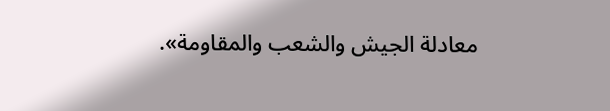معادلة الجيش والشعب والمقاومة».